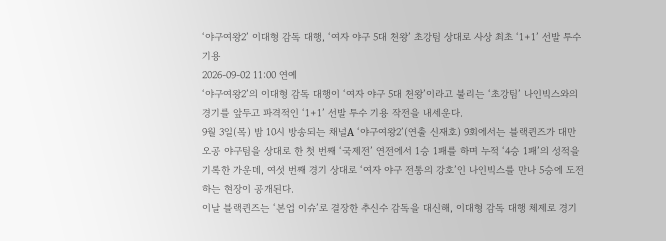‘야구여왕2’ 이대형 감독 대행, ‘여자 야구 5대 천왕’ 초강팀 상대로 사상 최초 ‘1+1’ 선발 투수 기용
2026-09-02 11:00 연예
‘야구여왕2’의 이대형 감독 대행이 ‘여자 야구 5대 천왕’이라고 불리는 ‘초강팀’ 나인빅스와의 경기를 앞두고 파격적인 ‘1+1’ 선발 투수 기용 작전을 내세운다.
9월 3일(목) 밤 10시 방송되는 채널A ‘야구여왕2’(연출 신재호) 9회에서는 블랙퀸즈가 대만 오공 야구팀을 상대로 한 첫 번째 ‘국제전’ 연전에서 1승 1패를 하며 누적 ‘4승 1패’의 성적을 기록한 가운데, 여섯 번째 경기 상대로 ‘여자 야구 전통의 강호’인 나인빅스를 만나 5승에 도전하는 현장이 공개된다.
이날 블랙퀸즈는 ‘본업 이슈’로 결장한 추신수 감독을 대신해, 이대형 감독 대행 체제로 경기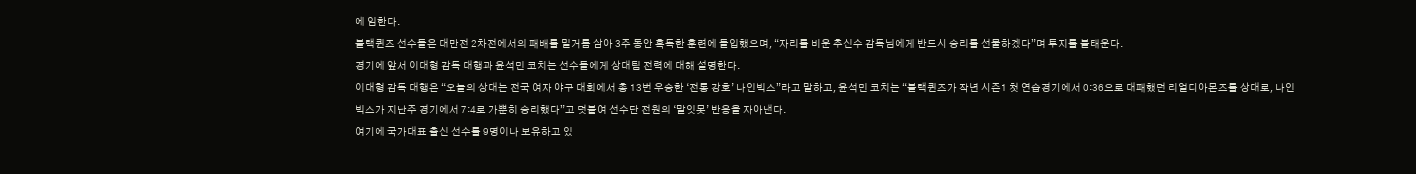에 임한다.
블랙퀸즈 선수들은 대만전 2차전에서의 패배를 밑거름 삼아 3주 동안 혹독한 훈련에 돌입했으며, “자리를 비운 추신수 감독님에게 반드시 승리를 선물하겠다”며 투지를 불태운다.
경기에 앞서 이대형 감독 대행과 윤석민 코치는 선수들에게 상대팀 전력에 대해 설명한다.
이대형 감독 대행은 “오늘의 상대는 전국 여자 야구 대회에서 총 13번 우승한 ‘전통 강호’ 나인빅스”라고 말하고, 윤석민 코치는 “블랙퀸즈가 작년 시즌1 첫 연습경기에서 0:36으로 대패했던 리얼디아몬즈를 상대로, 나인빅스가 지난주 경기에서 7:4로 가뿐히 승리했다”고 덧붙여 선수단 전원의 ‘말잇못’ 반응을 자아낸다.
여기에 국가대표 출신 선수를 9명이나 보유하고 있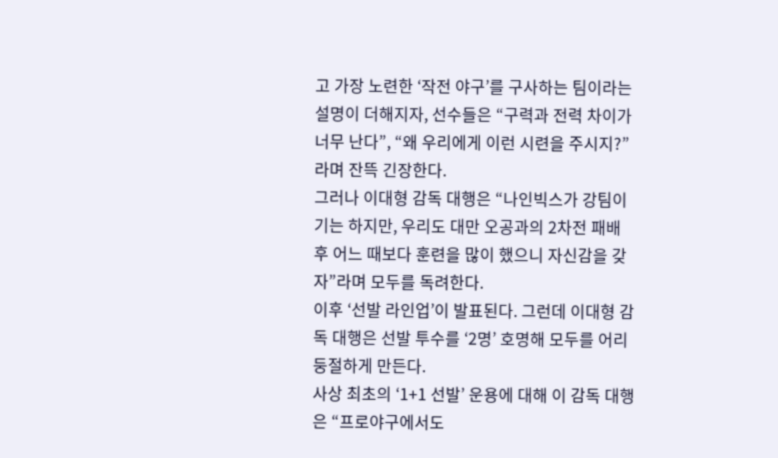고 가장 노련한 ‘작전 야구’를 구사하는 팀이라는 설명이 더해지자, 선수들은 “구력과 전력 차이가 너무 난다”, “왜 우리에게 이런 시련을 주시지?”라며 잔뜩 긴장한다.
그러나 이대형 감독 대행은 “나인빅스가 강팀이기는 하지만, 우리도 대만 오공과의 2차전 패배 후 어느 때보다 훈련을 많이 했으니 자신감을 갖자”라며 모두를 독려한다.
이후 ‘선발 라인업’이 발표된다. 그런데 이대형 감독 대행은 선발 투수를 ‘2명’ 호명해 모두를 어리둥절하게 만든다.
사상 최초의 ‘1+1 선발’ 운용에 대해 이 감독 대행은 “프로야구에서도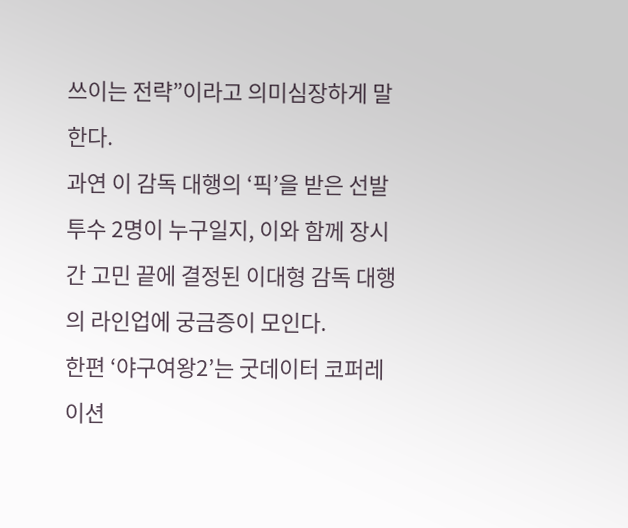쓰이는 전략”이라고 의미심장하게 말한다.
과연 이 감독 대행의 ‘픽’을 받은 선발 투수 2명이 누구일지, 이와 함께 장시간 고민 끝에 결정된 이대형 감독 대행의 라인업에 궁금증이 모인다.
한편 ‘야구여왕2’는 굿데이터 코퍼레이션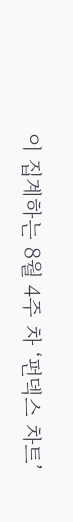이 집계하는 8월 4주 차 ‘펀덱스 차트’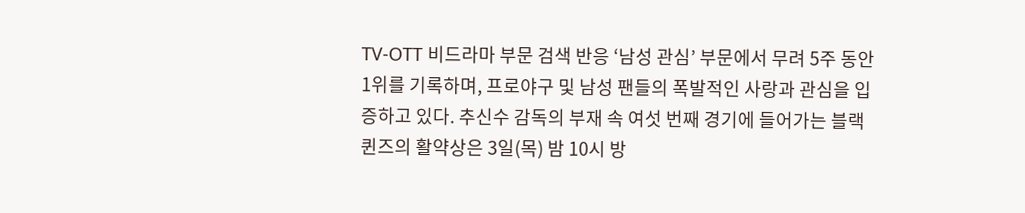TV-OTT 비드라마 부문 검색 반응 ‘남성 관심’ 부문에서 무려 5주 동안 1위를 기록하며, 프로야구 및 남성 팬들의 폭발적인 사랑과 관심을 입증하고 있다. 추신수 감독의 부재 속 여섯 번째 경기에 들어가는 블랙퀸즈의 활약상은 3일(목) 밤 10시 방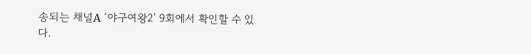송되는 채널A ‘야구여왕2’ 9회에서 확인할 수 있다.